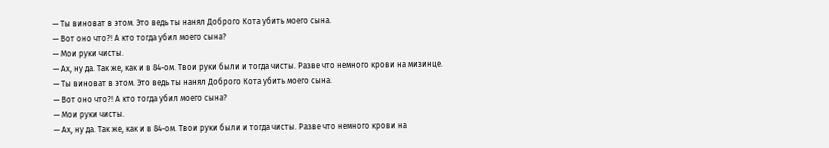— Ты виноват в этом. Это ведь ты нанял Доброго Кота убить моего сына.
— Вот оно что?! А кто тогда убил моего сына?
— Мои руки чисты.
— Ах, ну да. Так же, как и в 84-ом. Твои руки были и тогда чисты. Разве что немного крови на мизинце.
— Ты виноват в этом. Это ведь ты нанял Доброго Кота убить моего сына.
— Вот оно что?! А кто тогда убил моего сына?
— Мои руки чисты.
— Ах, ну да. Так же, как и в 84-ом. Твои руки были и тогда чисты. Разве что немного крови на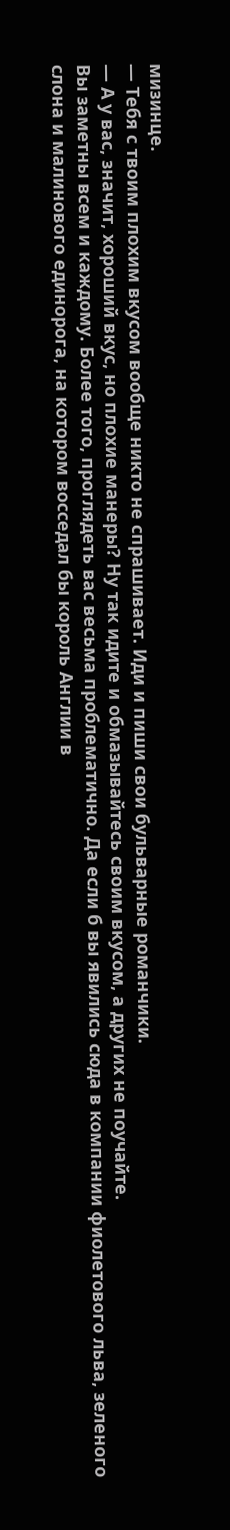мизинце.
— Тебя с твоим плохим вкусом вообще никто не спрашивает. Иди и пиши свои бульварные романчики.
— А у вас, значит, хороший вкус, но плохие манеры? Ну так идите и обмазывайтесь своим вкусом, а других не поучайте.
Вы заметны всем и каждому. Более того, проглядеть вас весьма проблематично. Да если б вы явились сюда в компании фиолетового льва, зеленого слона и малинового единорога, на котором восседал бы король Англии в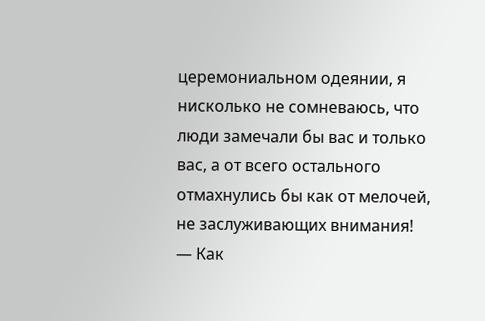церемониальном одеянии, я нисколько не сомневаюсь, что люди замечали бы вас и только вас, а от всего остального отмахнулись бы как от мелочей, не заслуживающих внимания!
— Как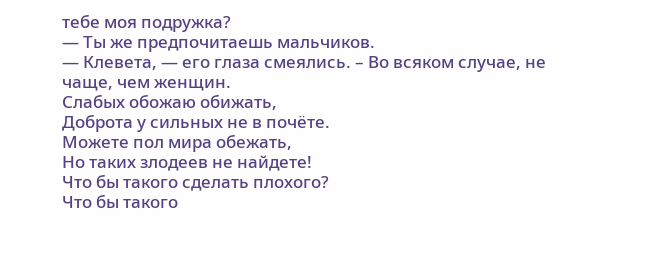тебе моя подружка?
— Ты же предпочитаешь мальчиков.
— Клевета, — его глаза смеялись. – Во всяком случае, не чаще, чем женщин.
Слабых обожаю обижать,
Доброта у сильных не в почёте.
Можете пол мира обежать,
Но таких злодеев не найдете!
Что бы такого сделать плохого?
Что бы такого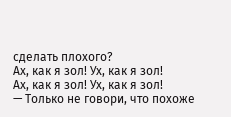сделать плохого?
Ах, как я зол! Ух, как я зол!
Ах, как я зол! Ух, как я зол!
— Только не говори, что похоже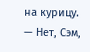на курицу.
— Нет, Сэм,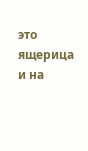это ящерица и на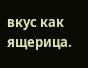вкус как ящерица.